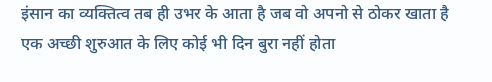इंसान का व्यक्तित्व तब ही उभर के आता है जब वो अपनो से ठोकर खाता है
एक अच्छी शुरुआत के लिए कोई भी दिन बुरा नहीं होता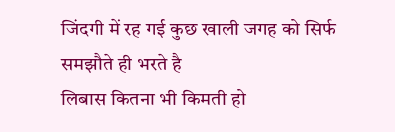जिंदगी में रह गई कुछ खाली जगह को सिर्फ समझौते ही भरते है
लिबास कितना भी किमती हो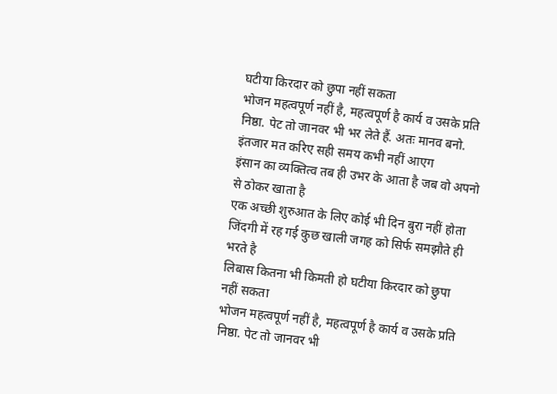घटीया किरदार को छुपा नहीं सकता
भोजन महत्वपूर्ण नहीं है, महत्वपूर्ण है कार्य व उसके प्रति निष्ठा. पेट तो जानवर भी भर लेते हैं. अतः मानव बनो.
इंतजार मत करिए सही समय कभी नहीं आएग
इंसान का व्यक्तित्व तब ही उभर के आता है जब वो अपनो से ठोकर खाता है
एक अच्छी शुरुआत के लिए कोई भी दिन बुरा नहीं होता
जिंदगी में रह गई कुछ खाली जगह को सिर्फ समझौते ही भरते है
लिबास कितना भी किमती हो घटीया किरदार को छुपा नहीं सकता
भोजन महत्वपूर्ण नहीं है, महत्वपूर्ण है कार्य व उसके प्रति निष्ठा. पेट तो जानवर भी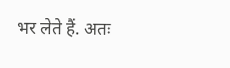भर लेते हैं. अतः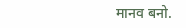मानव बनो.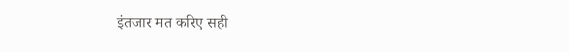इंतजार मत करिए सही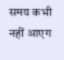समय कभी नहीं आएग